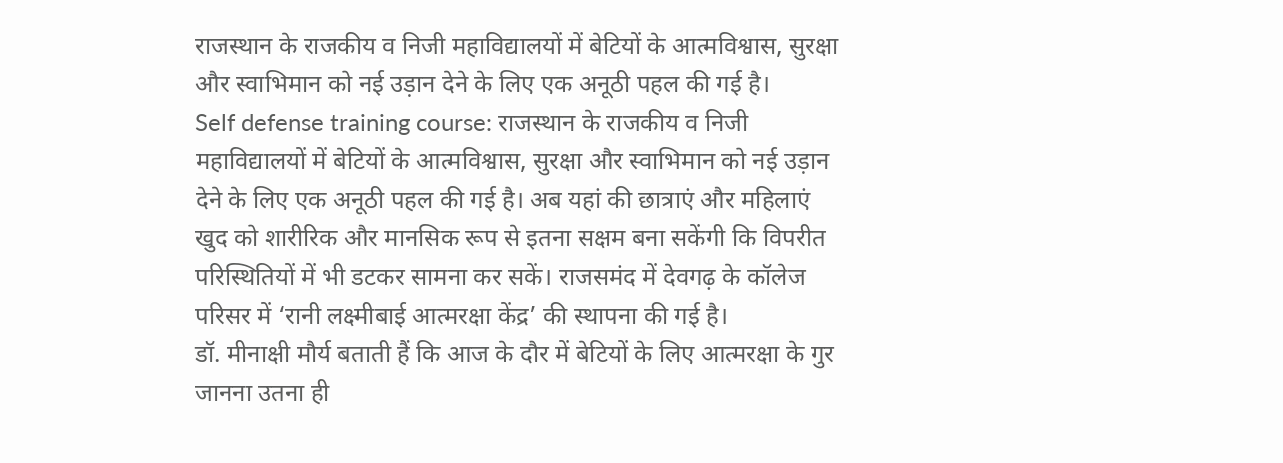राजस्थान के राजकीय व निजी महाविद्यालयों में बेटियों के आत्मविश्वास, सुरक्षा और स्वाभिमान को नई उड़ान देने के लिए एक अनूठी पहल की गई है।
Self defense training course: राजस्थान के राजकीय व निजी महाविद्यालयों में बेटियों के आत्मविश्वास, सुरक्षा और स्वाभिमान को नई उड़ान देने के लिए एक अनूठी पहल की गई है। अब यहां की छात्राएं और महिलाएं खुद को शारीरिक और मानसिक रूप से इतना सक्षम बना सकेंगी कि विपरीत परिस्थितियों में भी डटकर सामना कर सकें। राजसमंद में देवगढ़ के कॉलेज परिसर में ‘रानी लक्ष्मीबाई आत्मरक्षा केंद्र’ की स्थापना की गई है।
डॉ. मीनाक्षी मौर्य बताती हैं कि आज के दौर में बेटियों के लिए आत्मरक्षा के गुर जानना उतना ही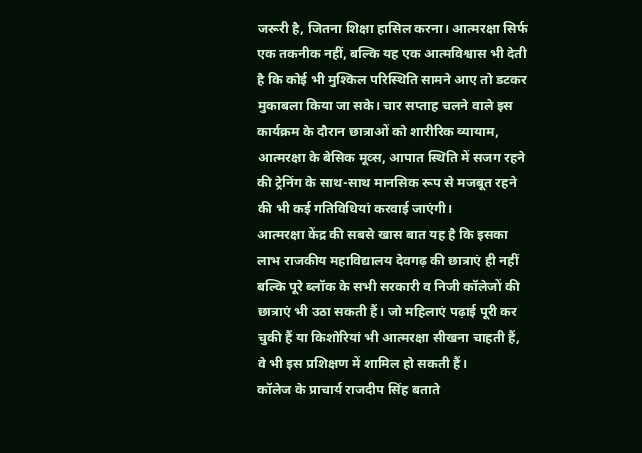जरूरी है, जितना शिक्षा हासिल करना। आत्मरक्षा सिर्फ एक तकनीक नहीं, बल्कि यह एक आत्मविश्वास भी देती है कि कोई भी मुश्किल परिस्थिति सामने आए तो डटकर मुकाबला किया जा सके। चार सप्ताह चलने वाले इस कार्यक्रम के दौरान छात्राओं को शारीरिक व्यायाम, आत्मरक्षा के बेसिक मूव्स, आपात स्थिति में सजग रहने की ट्रेनिंग के साथ-साथ मानसिक रूप से मजबूत रहने की भी कई गतिविधियां करवाई जाएंगी।
आत्मरक्षा केंद्र की सबसे खास बात यह है कि इसका लाभ राजकीय महाविद्यालय देवगढ़ की छात्राएं ही नहीं बल्कि पूरे ब्लॉक के सभी सरकारी व निजी कॉलेजों की छात्राएं भी उठा सकती हैं। जो महिलाएं पढ़ाई पूरी कर चुकी हैं या किशोरियां भी आत्मरक्षा सीखना चाहती हैं, वे भी इस प्रशिक्षण में शामिल हो सकती हैं।
कॉलेज के प्राचार्य राजदीप सिंह बताते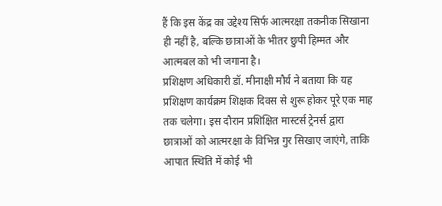हैं कि इस केंद्र का उद्देश्य सिर्फ आत्मरक्षा तकनीक सिखाना ही नहीं है, बल्कि छात्राओं के भीतर छुपी हिम्मत और आत्मबल को भी जगाना है।
प्रशिक्षण अधिकारी डॉ. मीनाक्षी मौर्य ने बताया कि यह प्रशिक्षण कार्यक्रम शिक्षक दिवस से शुरू होकर पूरे एक माह तक चलेगा। इस दौरान प्रशिक्षित मास्टर्स ट्रेनर्स द्वारा छात्राओं को आत्मरक्षा के विभिन्न गुर सिखाए जाएंगे, ताकि आपात स्थिति में कोई भी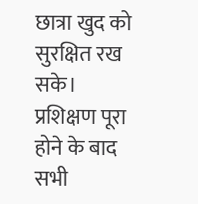छात्रा खुद को सुरक्षित रख सके।
प्रशिक्षण पूरा होने के बाद सभी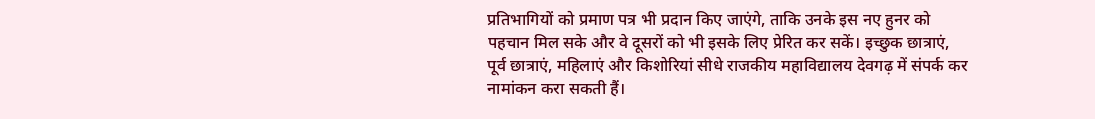प्रतिभागियों को प्रमाण पत्र भी प्रदान किए जाएंगे, ताकि उनके इस नए हुनर को पहचान मिल सके और वे दूसरों को भी इसके लिए प्रेरित कर सकें। इच्छुक छात्राएं, पूर्व छात्राएं, महिलाएं और किशोरियां सीधे राजकीय महाविद्यालय देवगढ़ में संपर्क कर नामांकन करा सकती हैं।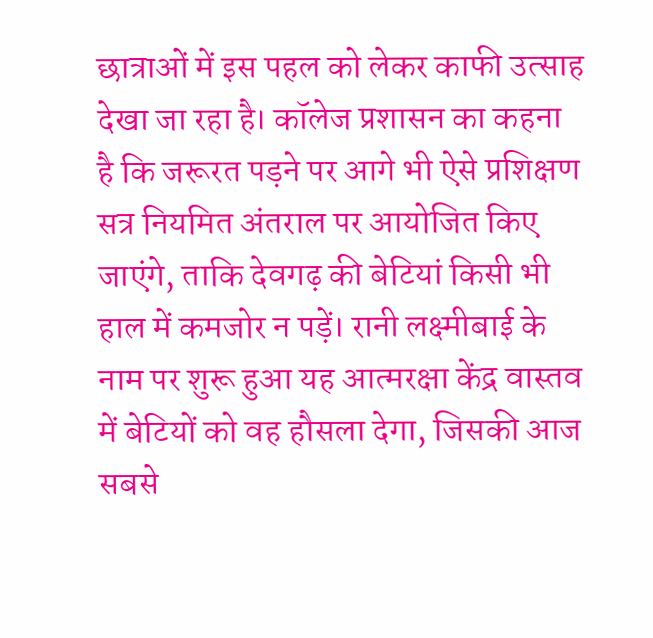छात्राओं में इस पहल को लेकर काफी उत्साह देखा जा रहा है। कॉलेज प्रशासन का कहना है कि जरूरत पड़ने पर आगे भी ऐसे प्रशिक्षण सत्र नियमित अंतराल पर आयोजित किए जाएंगे, ताकि देवगढ़ की बेटियां किसी भी हाल में कमजोर न पड़ें। रानी लक्ष्मीबाई के नाम पर शुरू हुआ यह आत्मरक्षा केंद्र वास्तव में बेटियों को वह हौसला देगा, जिसकी आज सबसे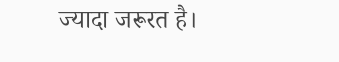ज्यादा जरूरत है।